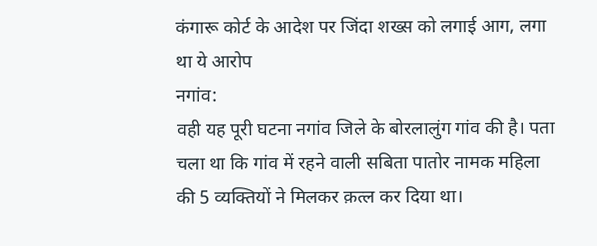कंगारू कोर्ट के आदेश पर जिंदा शख्स को लगाई आग, लगा था ये आरोप
नगांव:
वही यह पूरी घटना नगांव जिले के बोरलालुंग गांव की है। पता चला था कि गांव में रहने वाली सबिता पातोर नामक महिला की 5 व्यक्तियों ने मिलकर क़त्ल कर दिया था।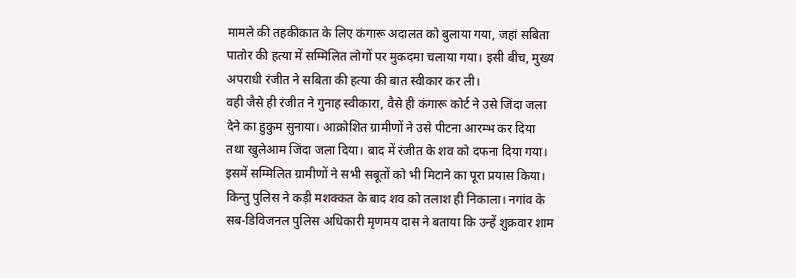मामले की तहकीकात के लिए कंगारू अदालत को बुलाया गया, जहां सबिता पातोर की हत्या में सम्मिलित लोगों पर मुकदमा चलाया गया। इसी बीच, मुख्य अपराधी रंजीत ने सबिता की हत्या की बात स्वीकार कर ली।
वही जैसे ही रंजीत ने गुनाह स्वीकारा, वैसे ही कंगारू कोर्ट ने उसे जिंदा जला देने का हुकुम सुनाया। आक्रोशित ग्रामीणों ने उसे पीटना आरम्भ कर दिया तथा खुलेआम जिंदा जला दिया। बाद में रंजीत के शव को दफना दिया गया। इसमें सम्मिलित ग्रामीणों ने सभी सबूतों को भी मिटाने का पूरा प्रयास किया। किन्तु पुलिस ने कड़ी मशक्कत के बाद शव को तलाश ही निकाला। नगांव के सब-डिविजनल पुलिस अधिकारी मृणमय दास ने बताया कि उन्हें शुक्रवार शाम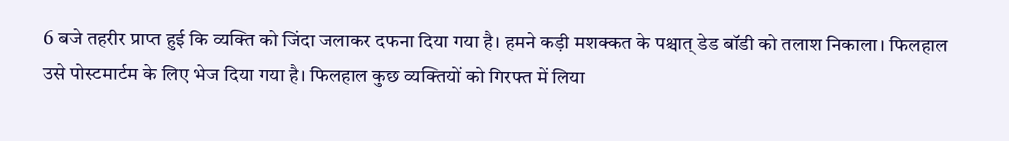6 बजे तहरीर प्राप्त हुई कि व्यक्ति को जिंदा जलाकर दफना दिया गया है। हमने कड़ी मशक्कत के पश्चात् डेड बॉडी को तलाश निकाला। फिलहाल उसे पोस्टमार्टम के लिए भेज दिया गया है। फिलहाल कुछ व्यक्तियों को गिरफ्त में लिया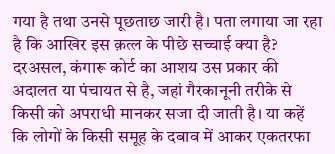गया है तथा उनसे पूछताछ जारी है। पता लगाया जा रहा है कि आखिर इस क़त्ल के पीछे सच्चाई क्या है? दरअसल, कंगारू कोर्ट का आशय उस प्रकार की अदालत या पंचायत से है, जहां गैरकानूनी तरीके से किसी को अपराधी मानकर सजा दी जाती है। या कहें कि लोगों के किसी समूह के दबाव में आकर एकतरफा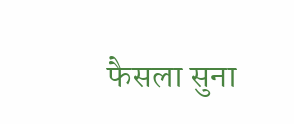फैसला सुना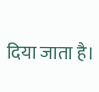दिया जाता है।